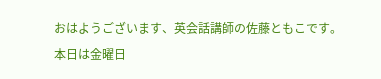おはようございます、英会話講師の佐藤ともこです。
本日は金曜日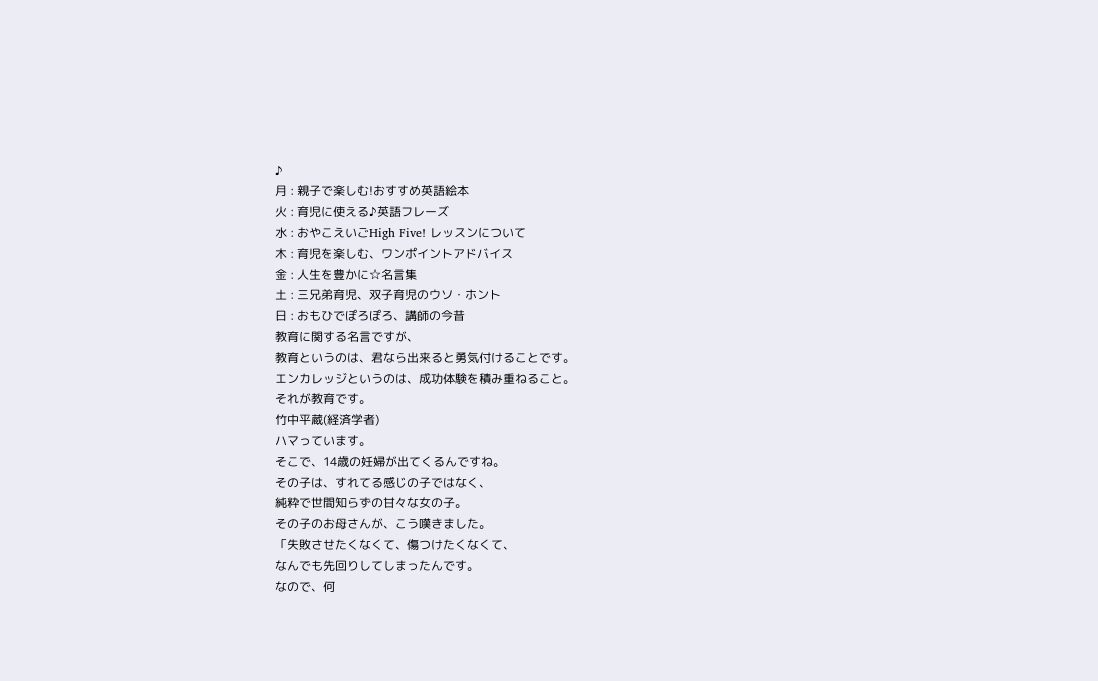♪
月 : 親子で楽しむ!おすすめ英語絵本
火 : 育児に使える♪英語フレーズ
水 : おやこえいごHigh Five! レッスンについて
木 : 育児を楽しむ、ワンポイントアドバイス
金 : 人生を豊かに☆名言集
土 : 三兄弟育児、双子育児のウソ・ホント
日 : おもひでぽろぽろ、講師の今昔
教育に関する名言ですが、
教育というのは、君なら出来ると勇気付けることです。
エンカレッジというのは、成功体験を積み重ねること。
それが教育です。
竹中平蔵(経済学者)
ハマっています。
そこで、14歳の妊婦が出てくるんですね。
その子は、すれてる感じの子ではなく、
純粋で世間知らずの甘々な女の子。
その子のお母さんが、こう嘆きました。
「失敗させたくなくて、傷つけたくなくて、
なんでも先回りしてしまったんです。
なので、何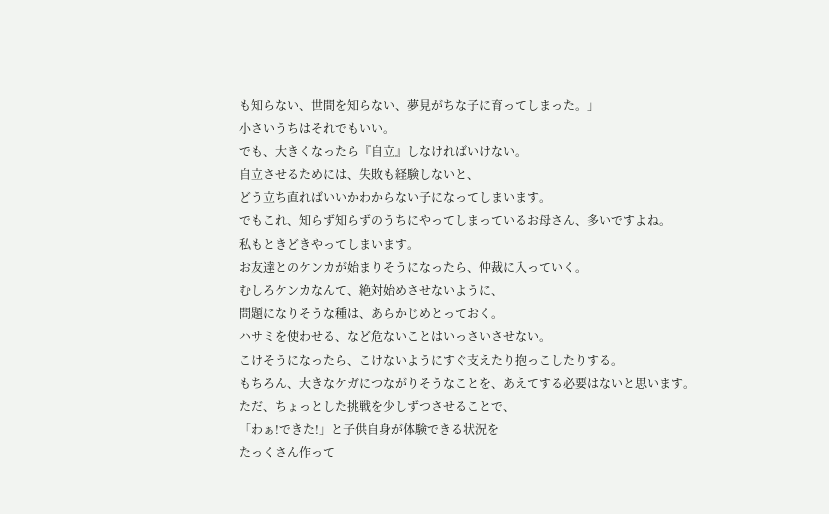も知らない、世間を知らない、夢見がちな子に育ってしまった。」
小さいうちはそれでもいい。
でも、大きくなったら『自立』しなければいけない。
自立させるためには、失敗も経験しないと、
どう立ち直ればいいかわからない子になってしまいます。
でもこれ、知らず知らずのうちにやってしまっているお母さん、多いですよね。
私もときどきやってしまいます。
お友達とのケンカが始まりそうになったら、仲裁に入っていく。
むしろケンカなんて、絶対始めさせないように、
問題になりそうな種は、あらかじめとっておく。
ハサミを使わせる、など危ないことはいっさいさせない。
こけそうになったら、こけないようにすぐ支えたり抱っこしたりする。
もちろん、大きなケガにつながりそうなことを、あえてする必要はないと思います。
ただ、ちょっとした挑戦を少しずつさせることで、
「わぁ!できた!」と子供自身が体験できる状況を
たっくさん作って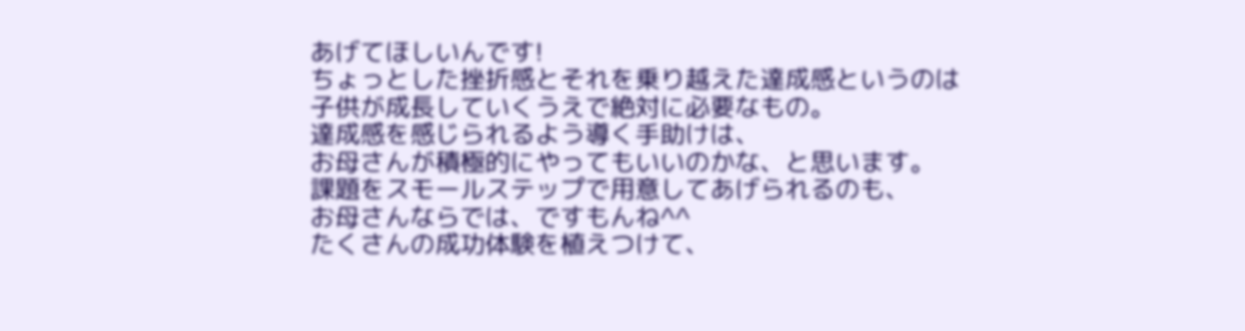あげてほしいんです!
ちょっとした挫折感とそれを乗り越えた達成感というのは
子供が成長していくうえで絶対に必要なもの。
達成感を感じられるよう導く手助けは、
お母さんが積極的にやってもいいのかな、と思います。
課題をスモールステップで用意してあげられるのも、
お母さんならでは、ですもんね^^
たくさんの成功体験を植えつけて、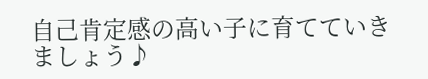自己肯定感の高い子に育てていきましょう♪